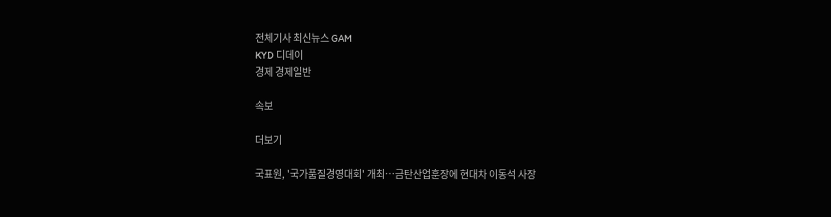전체기사 최신뉴스 GAM
KYD 디데이
경제 경제일반

속보

더보기

국표원, '국가품질경영대회' 개최…금탄산업훈장에 현대차 이동석 사장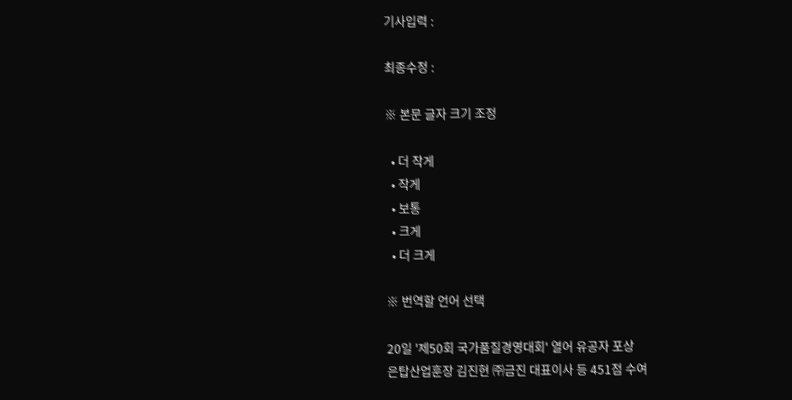기사입력 :

최종수정 :

※ 본문 글자 크기 조정

  • 더 작게
  • 작게
  • 보통
  • 크게
  • 더 크게

※ 번역할 언어 선택

20일 '제50회 국가품질경영대회' 열어 유공자 포상
은탑산업훈장 김진현 ㈜금진 대표이사 등 451점 수여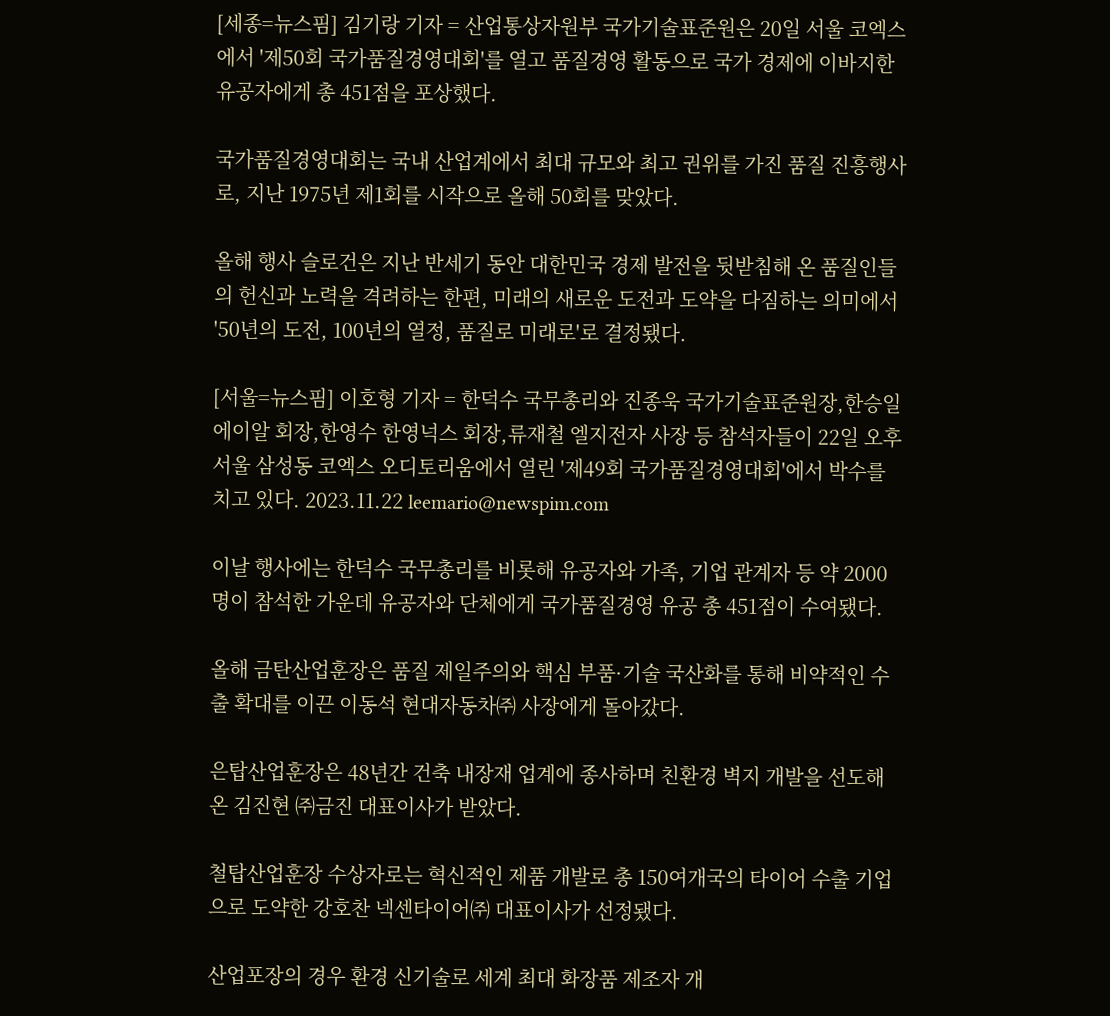[세종=뉴스핌] 김기랑 기자 = 산업통상자원부 국가기술표준원은 20일 서울 코엑스에서 '제50회 국가품질경영대회'를 열고 품질경영 활동으로 국가 경제에 이바지한 유공자에게 총 451점을 포상했다.

국가품질경영대회는 국내 산업계에서 최대 규모와 최고 권위를 가진 품질 진흥행사로, 지난 1975년 제1회를 시작으로 올해 50회를 맞았다.

올해 행사 슬로건은 지난 반세기 동안 대한민국 경제 발전을 뒷받침해 온 품질인들의 헌신과 노력을 격려하는 한편, 미래의 새로운 도전과 도약을 다짐하는 의미에서 '50년의 도전, 100년의 열정, 품질로 미래로'로 결정됐다.

[서울=뉴스핌] 이호형 기자 = 한덕수 국무총리와 진종욱 국가기술표준원장,한승일에이알 회장,한영수 한영넉스 회장,류재철 엘지전자 사장 등 참석자들이 22일 오후 서울 삼성동 코엑스 오디토리움에서 열린 '제49회 국가품질경영대회'에서 박수를 치고 있다. 2023.11.22 leemario@newspim.com

이날 행사에는 한덕수 국무총리를 비롯해 유공자와 가족, 기업 관계자 등 약 2000명이 참석한 가운데 유공자와 단체에게 국가품질경영 유공 총 451점이 수여됐다.

올해 금탄산업훈장은 품질 제일주의와 핵심 부품·기술 국산화를 통해 비약적인 수출 확대를 이끈 이동석 현대자동차㈜ 사장에게 돌아갔다.

은탑산업훈장은 48년간 건축 내장재 업계에 종사하며 친환경 벽지 개발을 선도해 온 김진현 ㈜금진 대표이사가 받았다.

철탑산업훈장 수상자로는 혁신적인 제품 개발로 총 150여개국의 타이어 수출 기업으로 도약한 강호찬 넥센타이어㈜ 대표이사가 선정됐다.

산업포장의 경우 환경 신기술로 세계 최대 화장품 제조자 개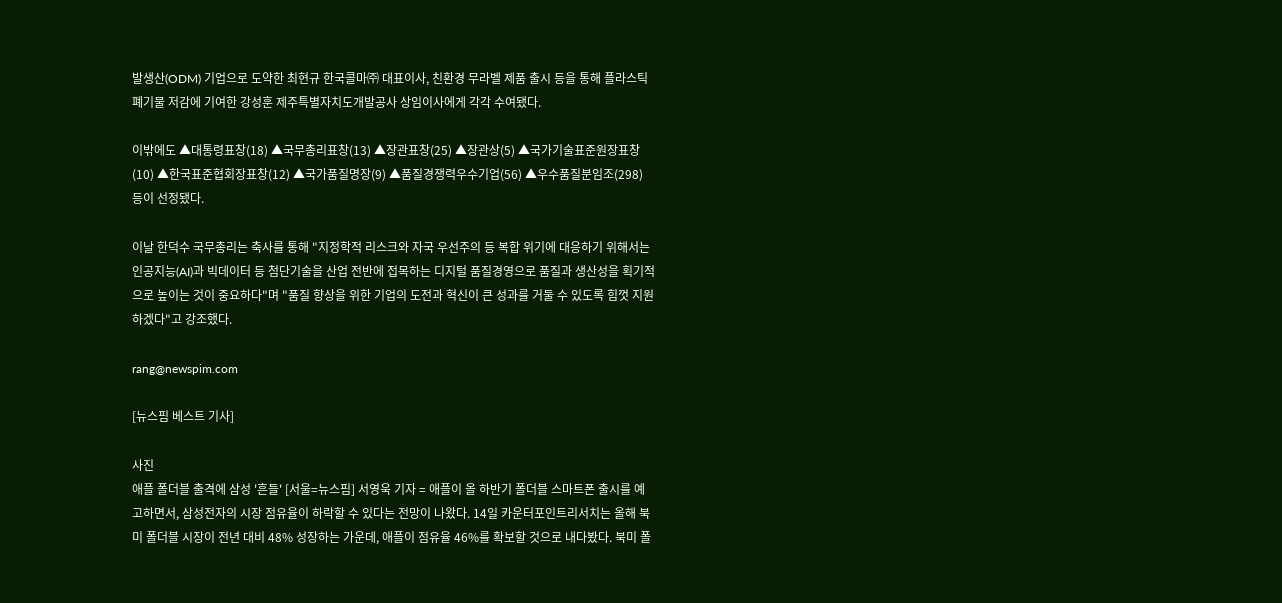발생산(ODM) 기업으로 도약한 최현규 한국콜마㈜ 대표이사, 친환경 무라벨 제품 출시 등을 통해 플라스틱 폐기물 저감에 기여한 강성훈 제주특별자치도개발공사 상임이사에게 각각 수여됐다.

이밖에도 ▲대통령표창(18) ▲국무총리표창(13) ▲장관표창(25) ▲장관상(5) ▲국가기술표준원장표창(10) ▲한국표준협회장표창(12) ▲국가품질명장(9) ▲품질경쟁력우수기업(56) ▲우수품질분임조(298) 등이 선정됐다.

이날 한덕수 국무총리는 축사를 통해 "지정학적 리스크와 자국 우선주의 등 복합 위기에 대응하기 위해서는 인공지능(AI)과 빅데이터 등 첨단기술을 산업 전반에 접목하는 디지털 품질경영으로 품질과 생산성을 획기적으로 높이는 것이 중요하다"며 "품질 향상을 위한 기업의 도전과 혁신이 큰 성과를 거둘 수 있도록 힘껏 지원하겠다"고 강조했다.

rang@newspim.com

[뉴스핌 베스트 기사]

사진
애플 폴더블 출격에 삼성 '흔들' [서울=뉴스핌] 서영욱 기자 = 애플이 올 하반기 폴더블 스마트폰 출시를 예고하면서, 삼성전자의 시장 점유율이 하락할 수 있다는 전망이 나왔다. 14일 카운터포인트리서치는 올해 북미 폴더블 시장이 전년 대비 48% 성장하는 가운데, 애플이 점유율 46%를 확보할 것으로 내다봤다. 북미 폴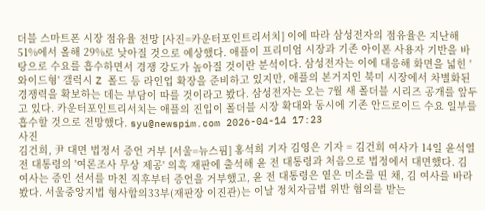더블 스마트폰 시장 점유율 전망 [사진=카운터포인트리서치] 이에 따라 삼성전자의 점유율은 지난해 51%에서 올해 29%로 낮아질 것으로 예상했다. 애플이 프리미엄 시장과 기존 아이폰 사용자 기반을 바탕으로 수요를 흡수하면서 경쟁 강도가 높아질 것이란 분석이다. 삼성전자는 이에 대응해 화면을 넓힌 '와이드형' 갤럭시 Z 폴드 등 라인업 확장을 준비하고 있지만, 애플의 본거지인 북미 시장에서 차별화된 경쟁력을 확보하는 데는 부담이 따를 것이라고 봤다. 삼성전자는 오는 7월 새 폴더블 시리즈 공개를 앞두고 있다. 카운터포인트리서치는 애플의 진입이 폴더블 시장 확대와 동시에 기존 안드로이드 수요 일부를 흡수할 것으로 전망했다. syu@newspim.com 2026-04-14 17:23
사진
김건희, 尹 대면 법정서 증언 거부 [서울=뉴스핌] 홍석희 기자 김영은 기자 = 김건희 여사가 14일 윤석열 전 대통령의 '여론조사 무상 제공' 의혹 재판에 출석해 윤 전 대통령과 처음으로 법정에서 대면했다. 김 여사는 증인 선서를 마친 직후부터 증언을 거부했고, 윤 전 대통령은 옅은 미소를 띤 채, 김 여사를 바라봤다. 서울중앙지법 형사합의33부(재판장 이진관)는 이날 정치자금법 위반 혐의를 받는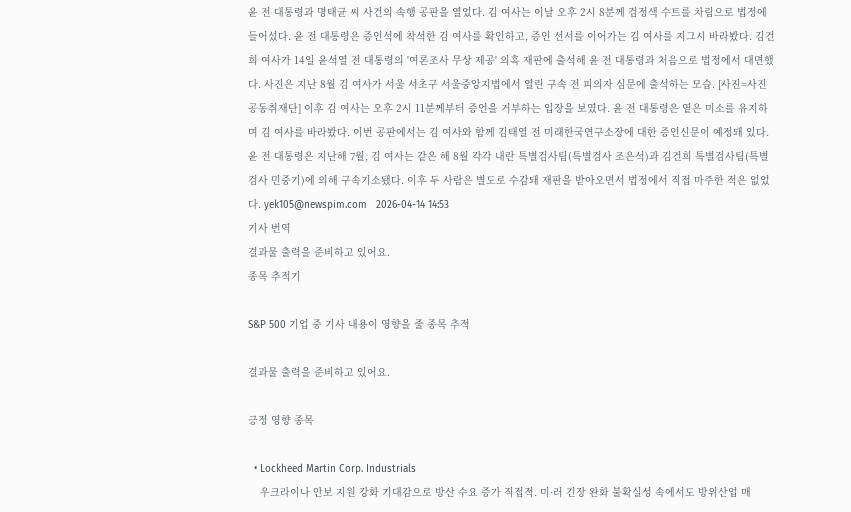윤 전 대통령과 명태균 씨 사건의 속행 공판을 열었다. 김 여사는 이날 오후 2시 8분께 검정색 수트를 차림으로 법정에 들어섰다. 윤 전 대통령은 증인석에 착석한 김 여사를 확인하고, 증인 선서를 이어가는 김 여사를 지그시 바라봤다. 김건희 여사가 14일 윤석열 전 대통령의 '여론조사 무상 제공' 의혹 재판에 출석해 윤 전 대통령과 처음으로 법정에서 대면했다. 사진은 지난 8월 김 여사가 서울 서초구 서울중앙지법에서 열린 구속 전 피의자 심문에 출석하는 모습. [사진=사진공동취재단] 이후 김 여사는 오후 2시 11분께부터 증언을 거부하는 입장을 보였다. 윤 전 대통령은 옅은 미소를 유지하며 김 여사를 바라봤다. 이번 공판에서는 김 여사와 함께 김태열 전 미래한국연구소장에 대한 증인신문이 예정돼 있다. 윤 전 대통령은 지난해 7월, 김 여사는 같은 해 8월 각각 내란 특별검사팀(특별검사 조은석)과 김건희 특별검사팀(특별검사 민중기)에 의해 구속기소됐다. 이후 두 사람은 별도로 수감돼 재판을 받아오면서 법정에서 직접 마주한 적은 없었다. yek105@newspim.com   2026-04-14 14:53
기사 번역
결과물 출력을 준비하고 있어요.
종목 추적기

S&P 500 기업 중 기사 내용이 영향을 줄 종목 추적

결과물 출력을 준비하고 있어요.

긍정 영향 종목

  • Lockheed Martin Corp. Industrials
    우크라이나 안보 지원 강화 기대감으로 방산 수요 증가 직접적. 미·러 긴장 완화 불확실성 속에서도 방위산업 매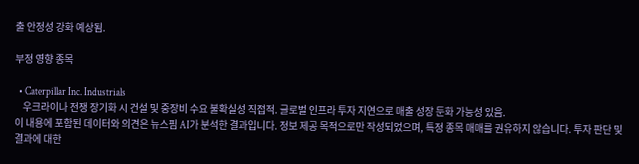출 안정성 강화 예상됨.

부정 영향 종목

  • Caterpillar Inc. Industrials
    우크라이나 전쟁 장기화 시 건설 및 중장비 수요 불확실성 직접적. 글로벌 인프라 투자 지연으로 매출 성장 둔화 가능성 있음.
이 내용에 포함된 데이터와 의견은 뉴스핌 AI가 분석한 결과입니다. 정보 제공 목적으로만 작성되었으며, 특정 종목 매매를 권유하지 않습니다. 투자 판단 및 결과에 대한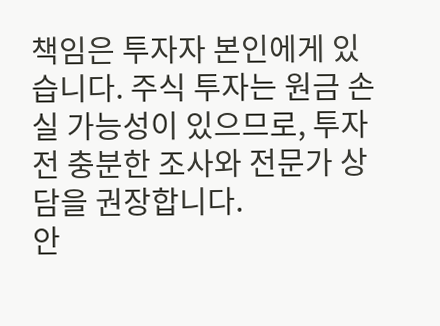책임은 투자자 본인에게 있습니다. 주식 투자는 원금 손실 가능성이 있으므로, 투자 전 충분한 조사와 전문가 상담을 권장합니다.
안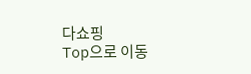다쇼핑
Top으로 이동